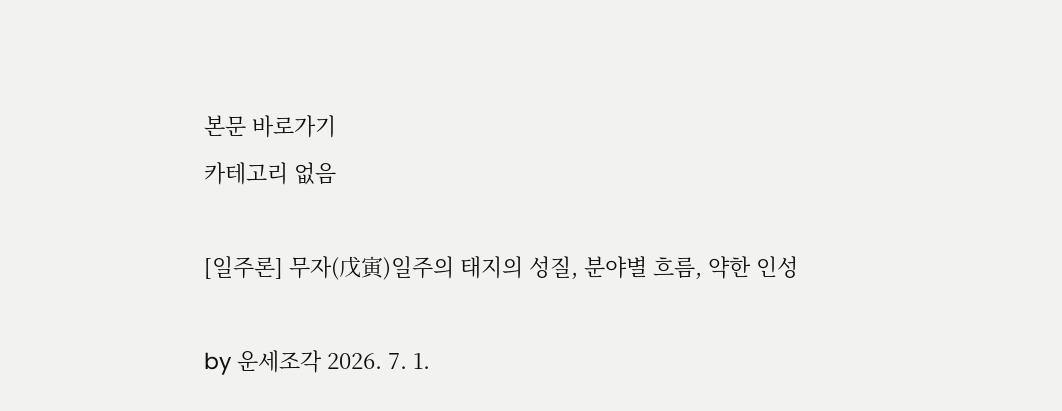본문 바로가기
카테고리 없음

[일주론] 무자(戊寅)일주의 태지의 성질, 분야별 흐름, 약한 인성

by 운세조각 2026. 7. 1.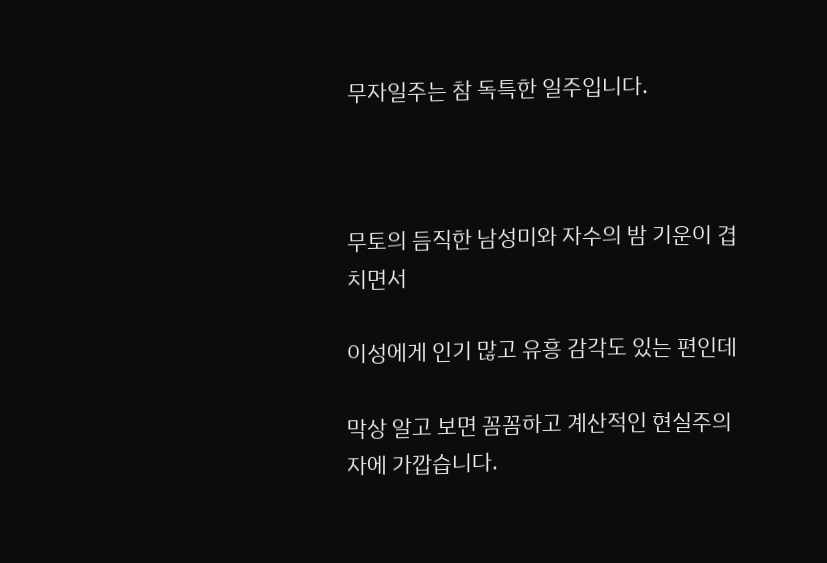무자일주는 참 독특한 일주입니다.



무토의 듬직한 남성미와 자수의 밤 기운이 겹치면서

이성에게 인기 많고 유흥 감각도 있는 편인데

막상 알고 보면 꼼꼼하고 계산적인 현실주의자에 가깝습니다.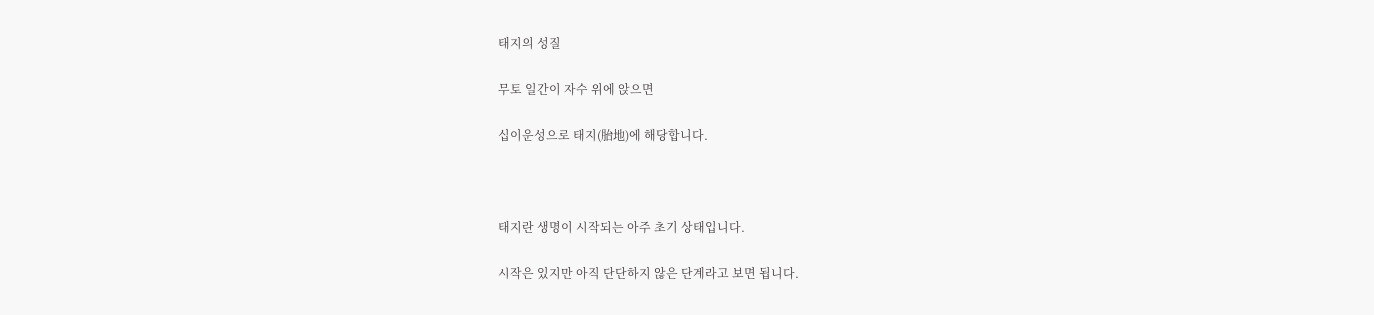태지의 성질

무토 일간이 자수 위에 앉으면

십이운성으로 태지(胎地)에 해당합니다.



태지란 생명이 시작되는 아주 초기 상태입니다.

시작은 있지만 아직 단단하지 않은 단계라고 보면 됩니다.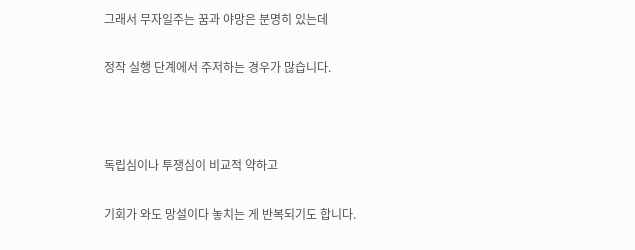그래서 무자일주는 꿈과 야망은 분명히 있는데

정작 실행 단계에서 주저하는 경우가 많습니다.



독립심이나 투쟁심이 비교적 약하고

기회가 와도 망설이다 놓치는 게 반복되기도 합니다.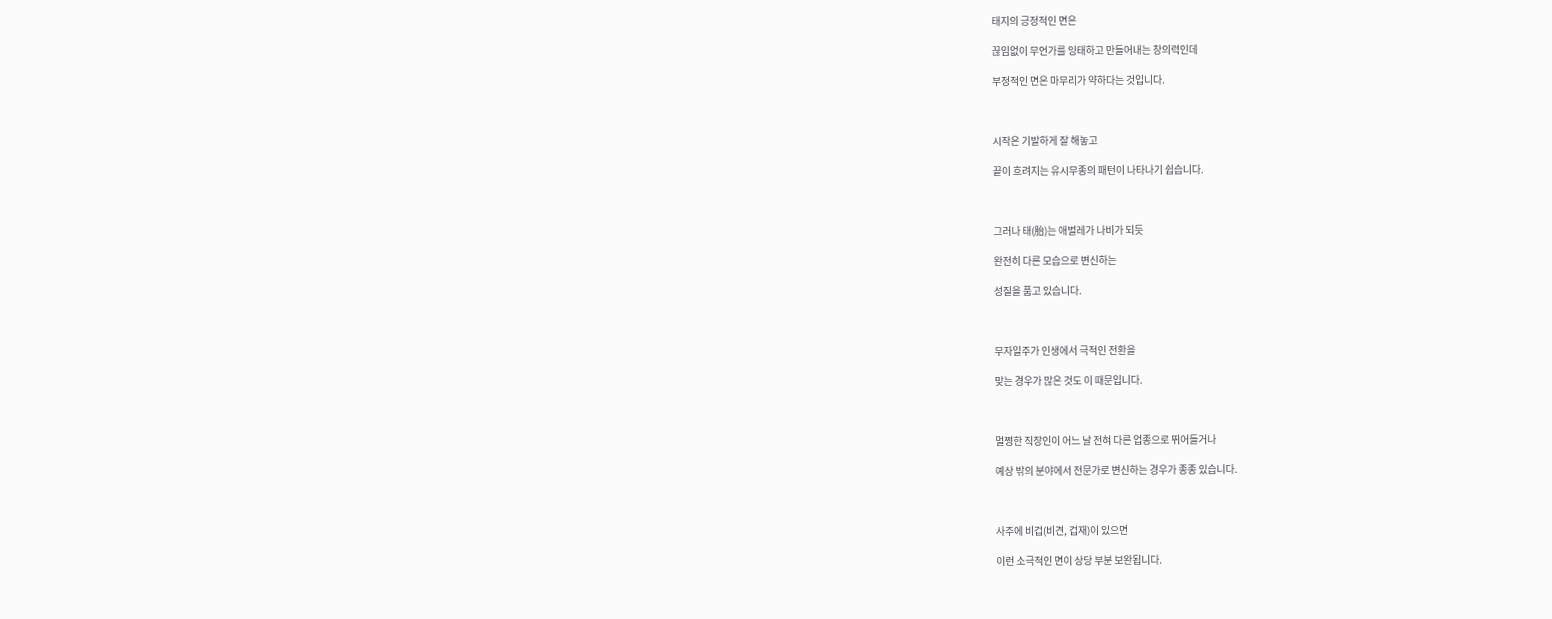태지의 긍정적인 면은

끊임없이 무언가를 잉태하고 만들어내는 창의력인데

부정적인 면은 마무리가 약하다는 것입니다.



시작은 기발하게 잘 해놓고

끝이 흐려지는 유시무종의 패턴이 나타나기 쉽습니다.



그러나 태(胎)는 애벌레가 나비가 되듯

완전히 다른 모습으로 변신하는

성질을 품고 있습니다.



무자일주가 인생에서 극적인 전환을

맞는 경우가 많은 것도 이 때문입니다.



멀쩡한 직장인이 어느 날 전혀 다른 업종으로 뛰어들거나

예상 밖의 분야에서 전문가로 변신하는 경우가 종종 있습니다.



사주에 비겁(비견, 겁재)이 있으면

이런 소극적인 면이 상당 부분 보완됩니다.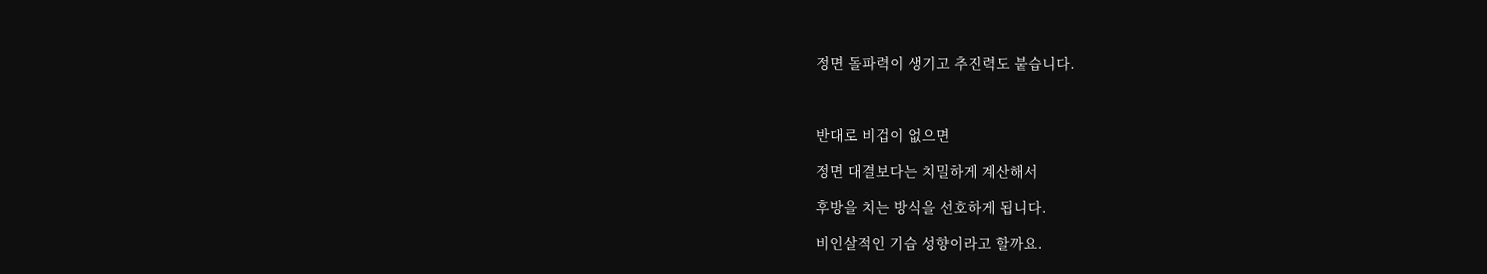정면 돌파력이 생기고 추진력도 붙습니다.



반대로 비겁이 없으면

정면 대결보다는 치밀하게 계산해서

후방을 치는 방식을 선호하게 됩니다.

비인살적인 기습 성향이라고 할까요.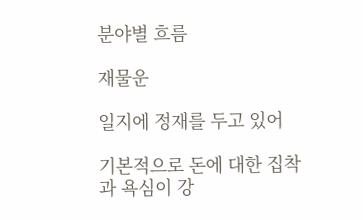분야별 흐름

재물운

일지에 정재를 두고 있어

기본적으로 돈에 대한 집착과 욕심이 강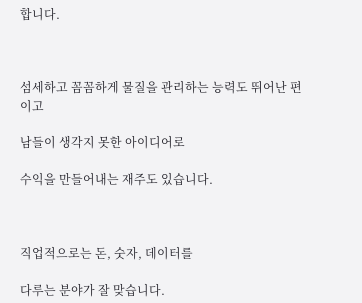합니다.



섬세하고 꼼꼼하게 물질을 관리하는 능력도 뛰어난 편이고

남들이 생각지 못한 아이디어로

수익을 만들어내는 재주도 있습니다.



직업적으로는 돈, 숫자, 데이터를

다루는 분야가 잘 맞습니다.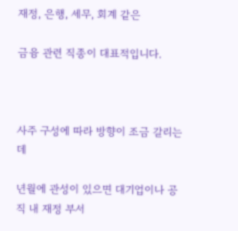재정, 은행, 세무, 회계 같은

금융 관련 직종이 대표적입니다.



사주 구성에 따라 방향이 조금 갈리는데

년월에 관성이 있으면 대기업이나 공직 내 재정 부서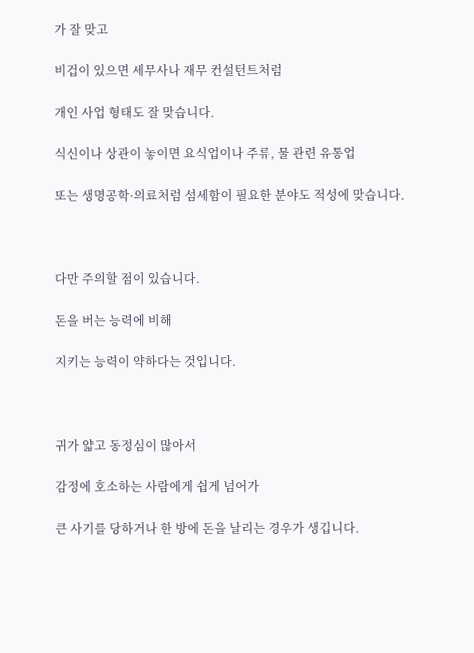가 잘 맞고

비겁이 있으면 세무사나 재무 컨설턴트처럼

개인 사업 형태도 잘 맞습니다.

식신이나 상관이 놓이면 요식업이나 주류, 물 관련 유통업

또는 생명공학·의료처럼 섬세함이 필요한 분야도 적성에 맞습니다.



다만 주의할 점이 있습니다.

돈을 버는 능력에 비해

지키는 능력이 약하다는 것입니다.



귀가 얇고 동정심이 많아서

감정에 호소하는 사람에게 쉽게 넘어가

큰 사기를 당하거나 한 방에 돈을 날리는 경우가 생깁니다.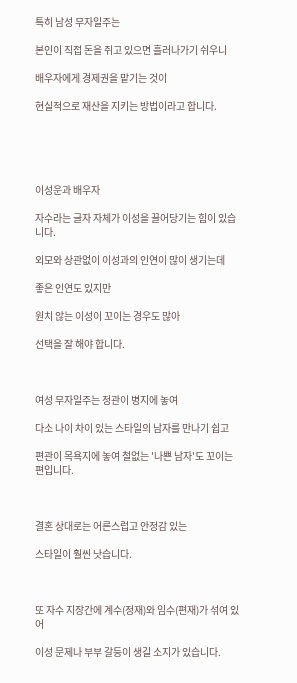특히 남성 무자일주는

본인이 직접 돈을 쥐고 있으면 흘러나가기 쉬우니

배우자에게 경제권을 맡기는 것이

현실적으로 재산을 지키는 방법이라고 합니다.





이성운과 배우자

자수라는 글자 자체가 이성을 끌어당기는 힘이 있습니다.

외모와 상관없이 이성과의 인연이 많이 생기는데

좋은 인연도 있지만

원치 않는 이성이 꼬이는 경우도 많아

선택을 잘 해야 합니다.



여성 무자일주는 정관이 병지에 놓여

다소 나이 차이 있는 스타일의 남자를 만나기 쉽고

편관이 목욕지에 놓여 철없는 '나쁜 남자'도 꼬이는 편입니다.



결혼 상대로는 어른스럽고 안정감 있는

스타일이 훨씬 낫습니다.



또 자수 지장간에 계수(정재)와 임수(편재)가 섞여 있어

이성 문제나 부부 갈등이 생길 소지가 있습니다.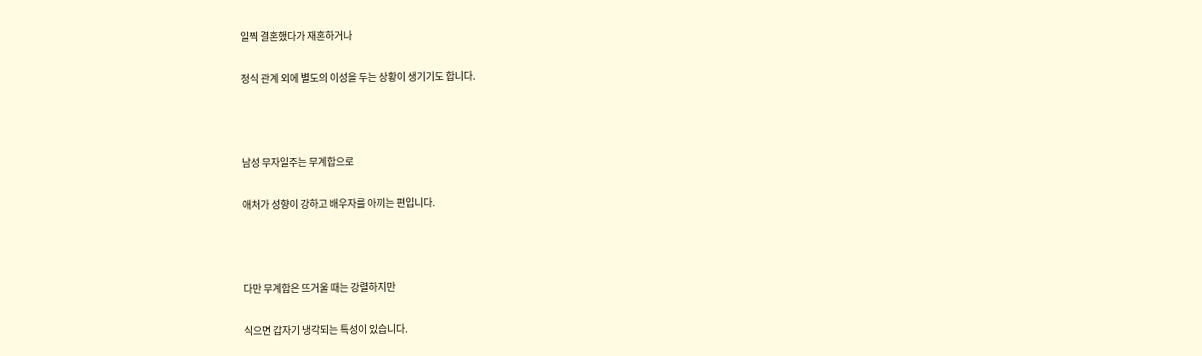일찍 결혼했다가 재혼하거나

정식 관계 외에 별도의 이성을 두는 상황이 생기기도 합니다.



남성 무자일주는 무계합으로

애처가 성향이 강하고 배우자를 아끼는 편입니다.



다만 무계합은 뜨거울 때는 강렬하지만

식으면 갑자기 냉각되는 특성이 있습니다.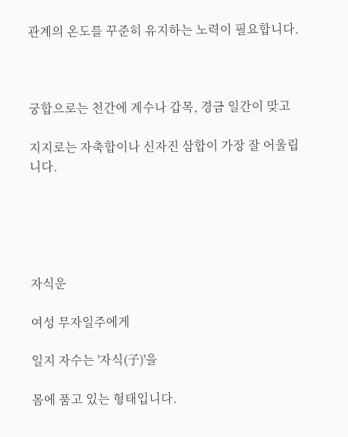관계의 온도를 꾸준히 유지하는 노력이 필요합니다.



궁합으로는 천간에 계수나 갑목, 경금 일간이 맞고

지지로는 자축합이나 신자진 삼합이 가장 잘 어울립니다.





자식운

여성 무자일주에게

일지 자수는 '자식(子)'을

몸에 품고 있는 형태입니다.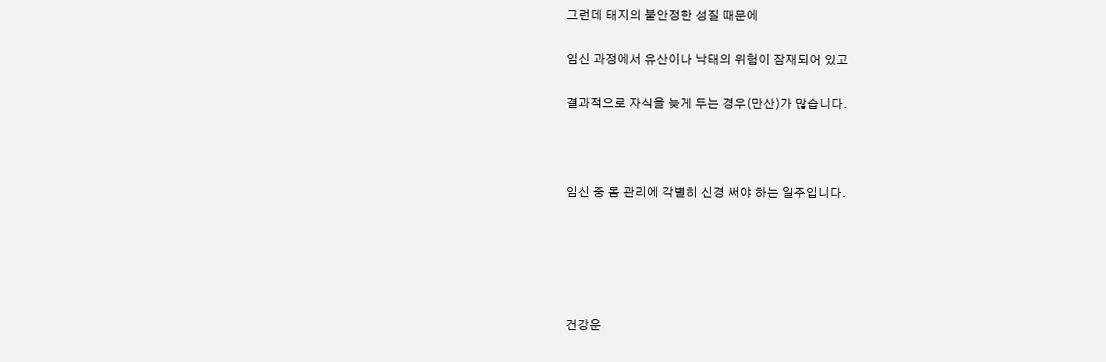그런데 태지의 불안정한 성질 때문에

임신 과정에서 유산이나 낙태의 위험이 잠재되어 있고

결과적으로 자식을 늦게 두는 경우(만산)가 많습니다.



임신 중 몸 관리에 각별히 신경 써야 하는 일주입니다.





건강운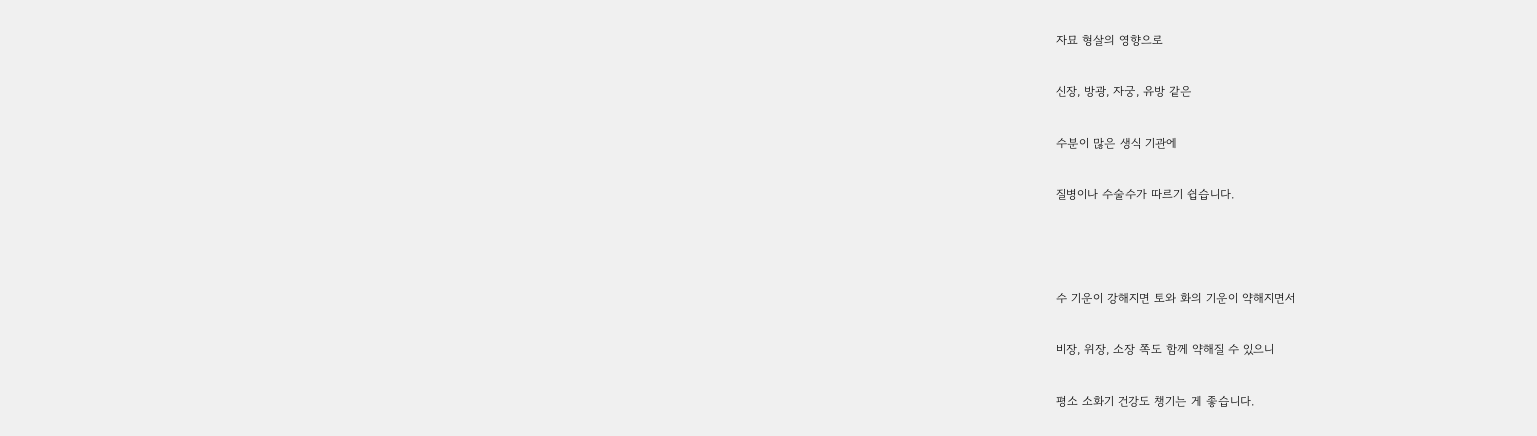자묘 형살의 영향으로

신장, 방광, 자궁, 유방 같은

수분이 많은 생식 기관에

질병이나 수술수가 따르기 쉽습니다.



수 기운이 강해지면 토와 화의 기운이 약해지면서

비장, 위장, 소장 쪽도 함께 약해질 수 있으니

평소 소화기 건강도 챙기는 게 좋습니다.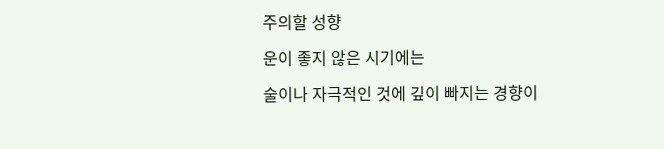주의할 성향

운이 좋지 않은 시기에는

술이나 자극적인 것에 깊이 빠지는 경향이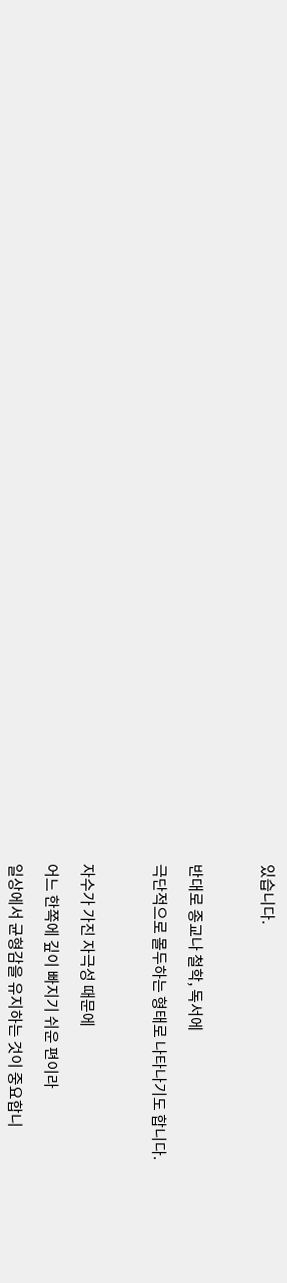있습니다.



반대로 종교나 철학, 독서에

극단적으로 몰두하는 형태로 나타나기도 합니다.



자수가 가진 자극성 때문에

어느 한쪽에 깊이 빠지기 쉬운 편이라

일상에서 균형감을 유지하는 것이 중요합니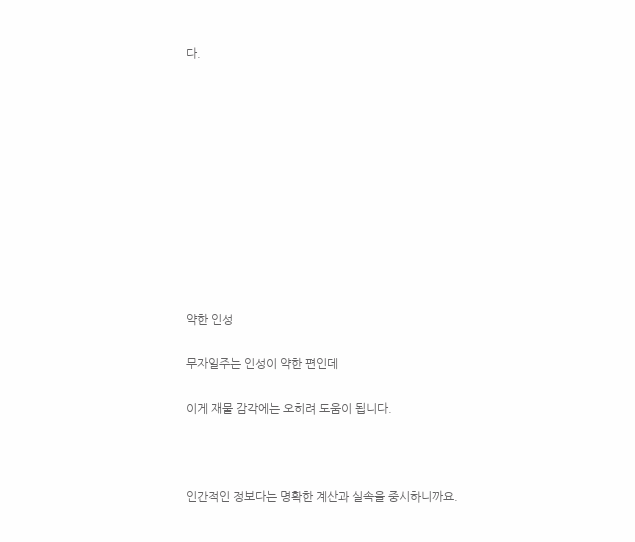다.











약한 인성

무자일주는 인성이 약한 편인데

이게 재물 감각에는 오히려 도움이 됩니다.



인간적인 정보다는 명확한 계산과 실속을 중시하니까요.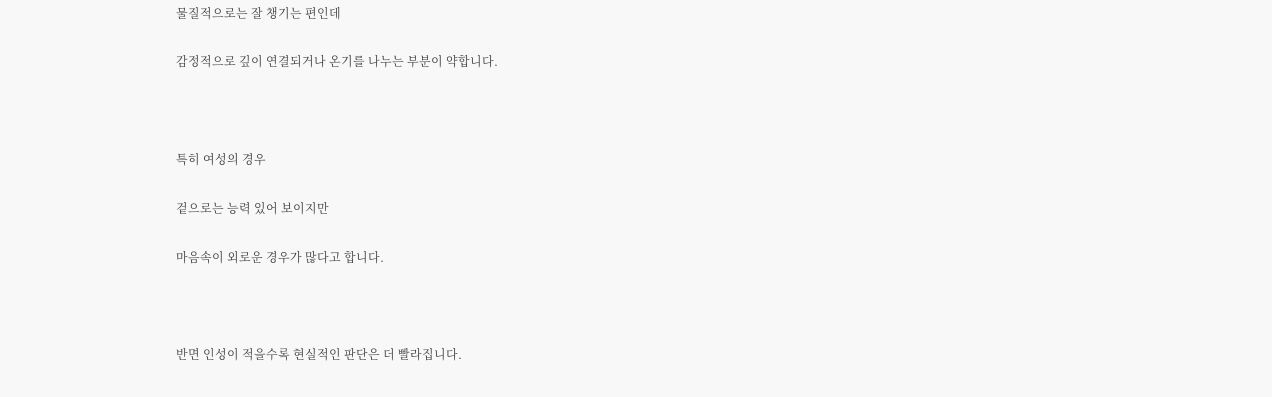물질적으로는 잘 챙기는 편인데

감정적으로 깊이 연결되거나 온기를 나누는 부분이 약합니다.



특히 여성의 경우

겉으로는 능력 있어 보이지만

마음속이 외로운 경우가 많다고 합니다.



반면 인성이 적을수록 현실적인 판단은 더 빨라집니다.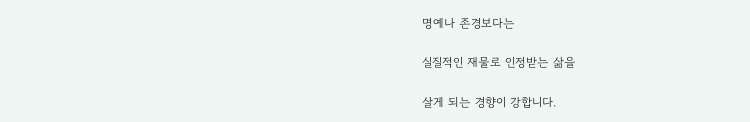명예나 존경보다는

실질적인 재물로 인정받는 삶을

살게 되는 경향이 강합니다.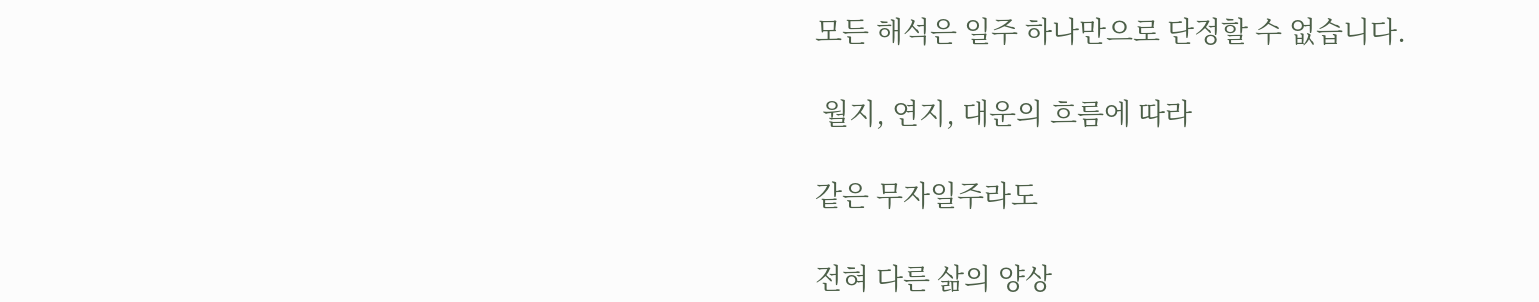모든 해석은 일주 하나만으로 단정할 수 없습니다.

 월지, 연지, 대운의 흐름에 따라

같은 무자일주라도

전혀 다른 삶의 양상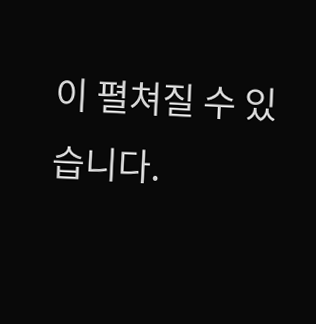이 펼쳐질 수 있습니다.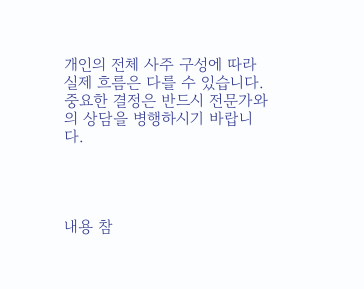개인의 전체 사주 구성에 따라 실제 흐름은 다를 수 있습니다.
중요한 결정은 반드시 전문가와의 상담을 병행하시기 바랍니다.




내용 참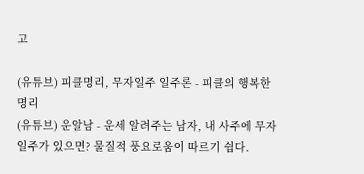고

(유튜브) 피클명리, 무자일주 일주론 - 피클의 행복한 명리
(유튜브) 운알남 - 운세 알려주는 남자, 내 사주에 무자일주가 있으면? 물질적 풍요로움이 따르기 쉽다.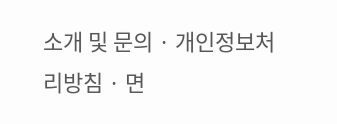소개 및 문의 · 개인정보처리방침 · 면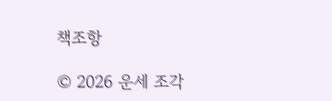책조항

© 2026 운세 조각